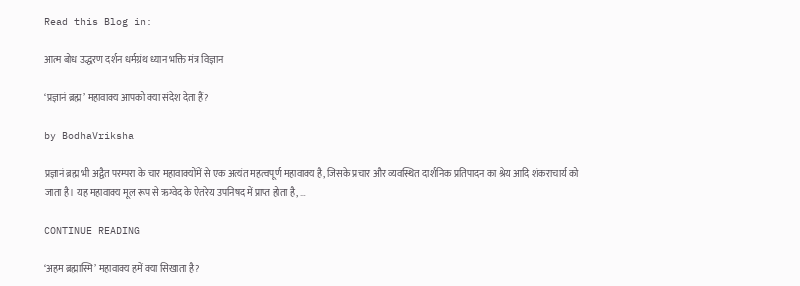Read this Blog in:

आत्म बोध उद्धरण दर्शन धर्मग्रंथ ध्यान भक्ति मंत्र विज्ञान

‘प्रज्ञानं ब्रह्म’ महावाक्य आपको क्या संदेश देता हैं?

by BodhaVriksha

प्रज्ञानं ब्रह्म भी अद्वैत परम्परा के चार महावाक्योंमें से एक अत्यंत महत्वपूर्ण महावाक्य है, जिसके प्रचार और व्यवस्थित दार्शनिक प्रतिपादन का श्रेय आदि शंकराचार्य को जाता है। यह महावाक्य मूल रूप से ऋग्वेद के ऐतरेय उपनिषद में प्राप्त होता है, …

CONTINUE READING

‘अहम ब्रह्मास्मि’ महावाक्य हमें क्या सिखाता है?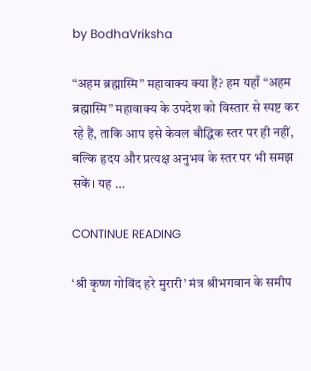by BodhaVriksha

“अहम ब्रह्मास्मि” महावाक्य क्या हैं? हम यहाँ “अहम ब्रह्मास्मि” महावाक्य के उपदेश को विस्तार से स्पष्ट कर रहे हैं, ताकि आप इसे केवल बौद्धिक स्तर पर ही नहीं, बल्कि हृदय और प्रत्यक्ष अनुभव के स्तर पर भी समझ सकें। यह …

CONTINUE READING

‘श्री कृष्ण गोविंद हरे मुरारी’ मंत्र श्रीभगवान के समीप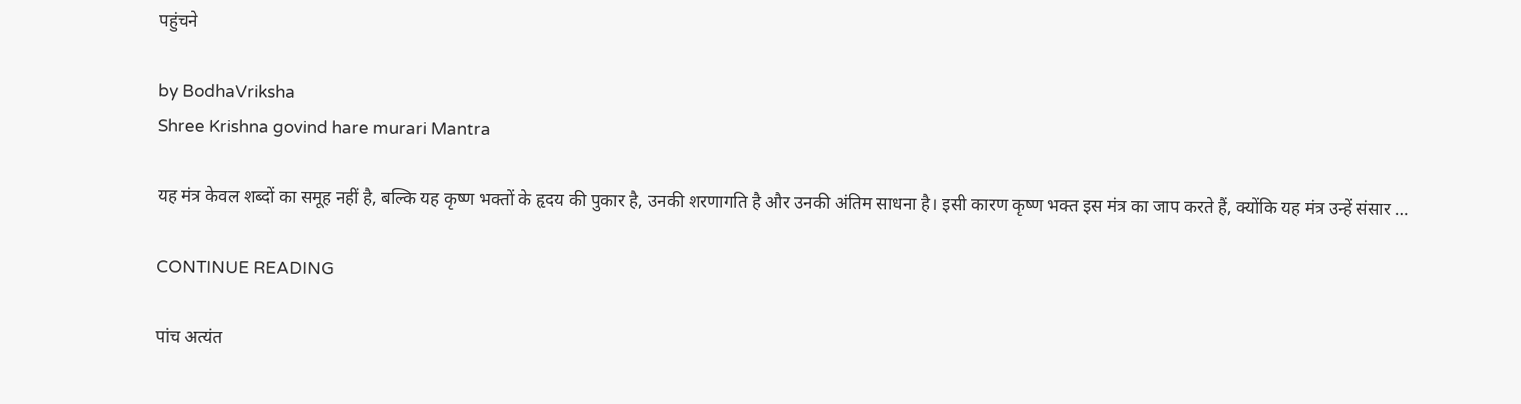पहुंचने

by BodhaVriksha
Shree Krishna govind hare murari Mantra

यह मंत्र केवल शब्दों का समूह नहीं है, बल्कि यह कृष्ण भक्तों के हृदय की पुकार है, उनकी शरणागति है और उनकी अंतिम साधना है। इसी कारण कृष्ण भक्त इस मंत्र का जाप करते हैं, क्योंकि यह मंत्र उन्हें संसार …

CONTINUE READING

पांच अत्यंत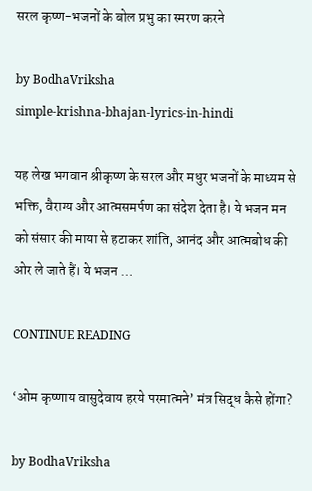सरल कृष्ण-भजनों के बोल प्रभु का स्मरण करने

by BodhaVriksha
simple-krishna-bhajan-lyrics-in-hindi

यह लेख भगवान श्रीकृष्ण के सरल और मधुर भजनों के माध्यम से भक्ति, वैराग्य और आत्मसमर्पण का संदेश देता है। ये भजन मन को संसार की माया से हटाकर शांति, आनंद और आत्मबोध की ओर ले जाते हैं। ये भजन …

CONTINUE READING

‘ओम कृष्णाय वासुदेवाय हरये परमात्मने’ मंत्र सिद्ध कैसे होंगा?

by BodhaVriksha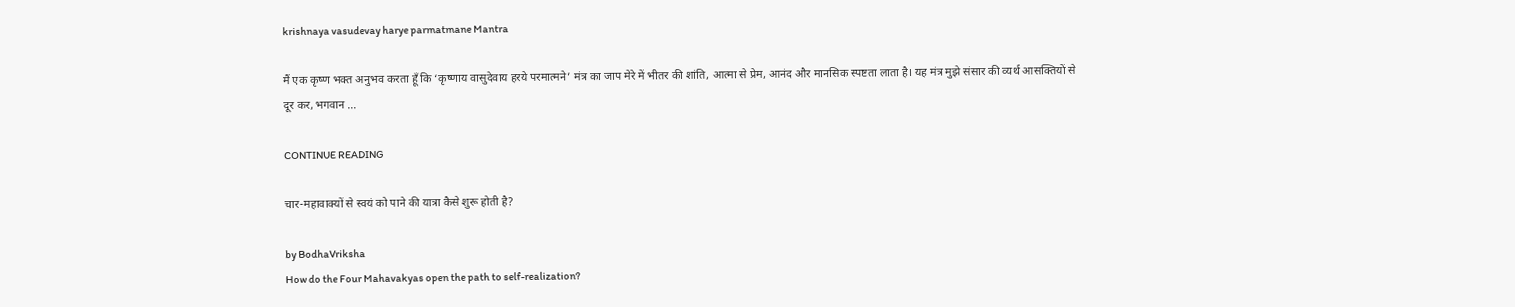krishnaya vasudevay harye parmatmane Mantra

मैं एक कृष्ण भक्त अनुभव करता हूँ कि ‘कृष्णाय वासुदेवाय हरये परमात्मने’ मंत्र का जाप मेरे में भीतर की शांति, आत्मा से प्रेम, आनंद और मानसिक स्पष्टता लाता है। यह मंत्र मुझे संसार की व्यर्थ आसक्तियों से दूर कर, भगवान …

CONTINUE READING

चार-महावाक्यों से स्वयं को पाने की यात्रा कैसे शुरू होती है?

by BodhaVriksha
How do the Four Mahavakyas open the path to self-realization?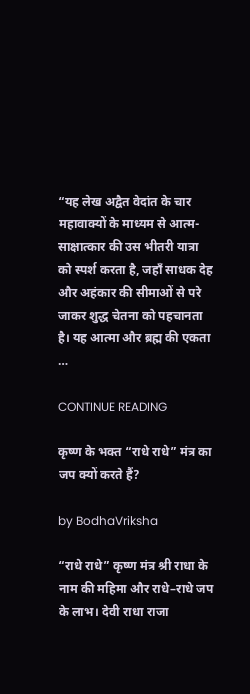“यह लेख अद्वैत वेदांत के चार महावाक्यों के माध्यम से आत्म-साक्षात्कार की उस भीतरी यात्रा को स्पर्श करता है, जहाँ साधक देह और अहंकार की सीमाओं से परे जाकर शुद्ध चेतना को पहचानता है। यह आत्मा और ब्रह्म की एकता …

CONTINUE READING

कृष्ण के भक्त “राधे राधे” मंत्र का जप क्यों करते हैं?

by BodhaVriksha

“राधे राधे” कृष्ण मंत्र श्री राधा के नाम की महिमा और राधे–राधे जप के लाभ। देवी राधा राजा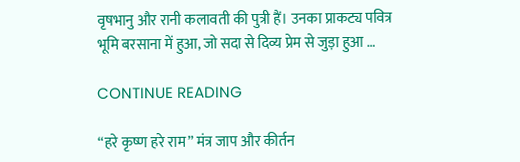वृषभानु और रानी कलावती की पुत्री हैं। उनका प्राकट्य पवित्र भूमि बरसाना में हुआ, जो सदा से दिव्य प्रेम से जुड़ा हुआ …

CONTINUE READING

“हरे कृष्ण हरे राम” मंत्र जाप और कीर्तन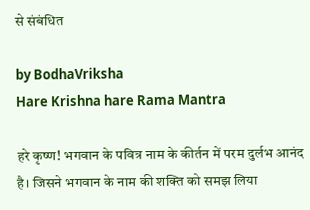से संबंधित

by BodhaVriksha
Hare Krishna hare Rama Mantra

हरे कृष्ण! भगवान के पवित्र नाम के कीर्तन में परम दुर्लभ आनंद है। जिसने भगवान के नाम की शक्ति को समझ लिया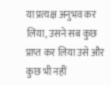या प्रत्यक्ष अनुभव कर लिया, उसने सब कुछ प्राप्त कर लिया उसे और कुछ भी नहीं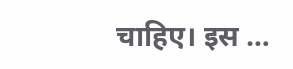चाहिए। इस …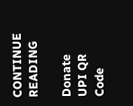CONTINUE READING

Donate
UPI QR Code